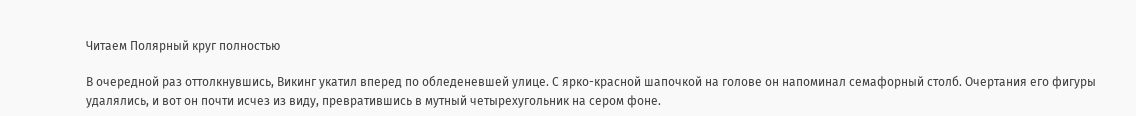Читаем Полярный круг полностью

В очередной раз оттолкнувшись, Викинг укатил вперед по обледеневшей улице. С ярко-красной шапочкой на голове он напоминал семафорный столб. Очертания его фигуры удалялись, и вот он почти исчез из виду, превратившись в мутный четырехугольник на сером фоне.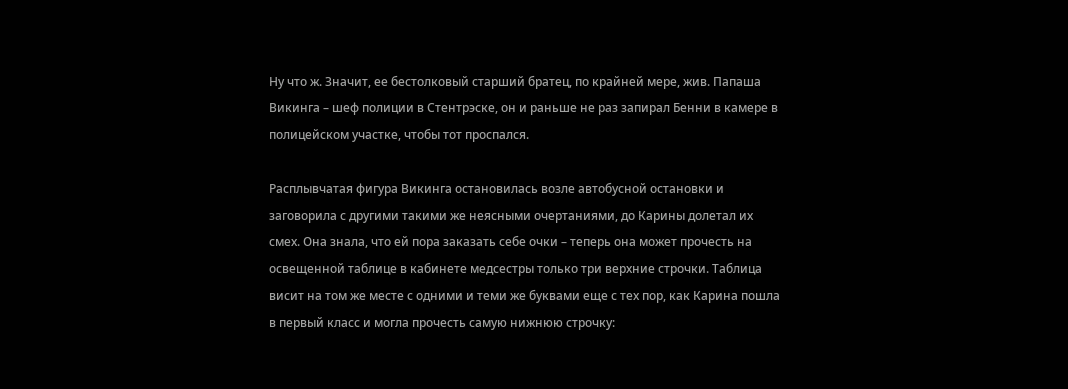Ну что ж. Значит, ее бестолковый старший братец, по крайней мере, жив. Папаша Викинга – шеф полиции в Стентрэске, он и раньше не раз запирал Бенни в камере в полицейском участке, чтобы тот проспался.

Расплывчатая фигура Викинга остановилась возле автобусной остановки и заговорила с другими такими же неясными очертаниями, до Карины долетал их смех. Она знала, что ей пора заказать себе очки – теперь она может прочесть на освещенной таблице в кабинете медсестры только три верхние строчки. Таблица висит на том же месте с одними и теми же буквами еще с тех пор, как Карина пошла в первый класс и могла прочесть самую нижнюю строчку: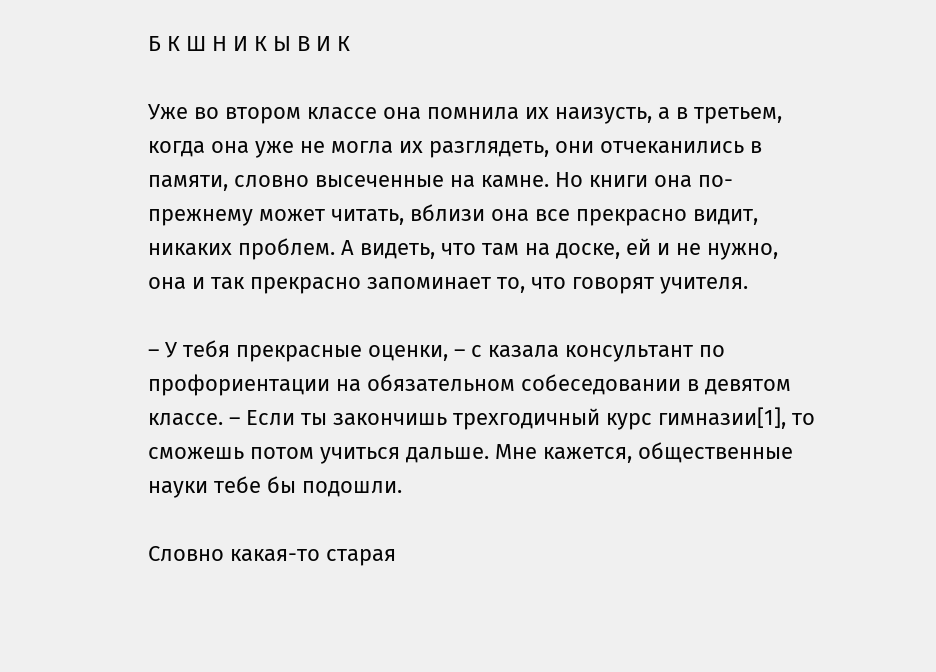Б К Ш Н И К Ы В И К

Уже во втором классе она помнила их наизусть, а в третьем, когда она уже не могла их разглядеть, они отчеканились в памяти, словно высеченные на камне. Но книги она по-прежнему может читать, вблизи она все прекрасно видит, никаких проблем. А видеть, что там на доске, ей и не нужно, она и так прекрасно запоминает то, что говорят учителя.

– У тебя прекрасные оценки, – с казала консультант по профориентации на обязательном собеседовании в девятом классе. – Если ты закончишь трехгодичный курс гимназии[1], то сможешь потом учиться дальше. Мне кажется, общественные науки тебе бы подошли.

Словно какая-то старая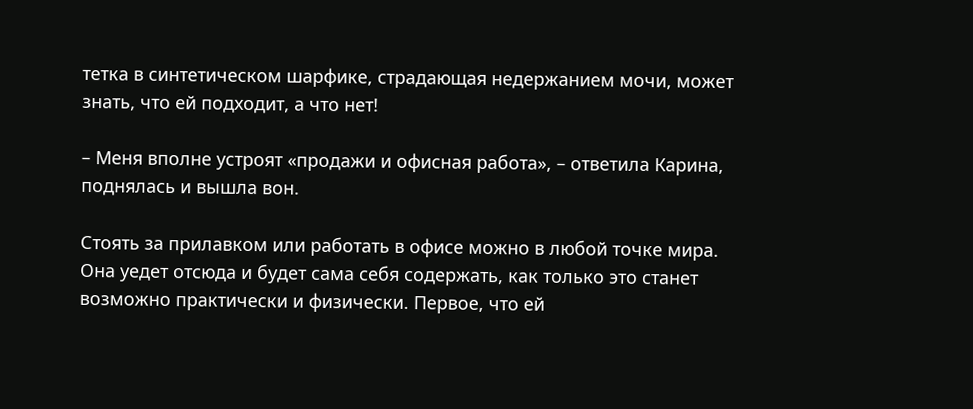тетка в синтетическом шарфике, страдающая недержанием мочи, может знать, что ей подходит, а что нет!

– Меня вполне устроят «продажи и офисная работа», – ответила Карина, поднялась и вышла вон.

Стоять за прилавком или работать в офисе можно в любой точке мира. Она уедет отсюда и будет сама себя содержать, как только это станет возможно практически и физически. Первое, что ей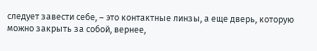следует завести себе, – это контактные линзы, а еще дверь, которую можно закрыть за собой, вернее,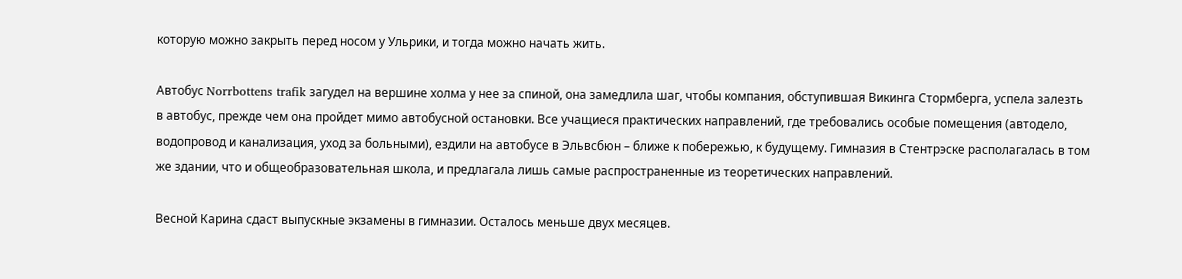которую можно закрыть перед носом у Ульрики, и тогда можно начать жить.

Автобус Norrbottens trafik загудел на вершине холма у нее за спиной, она замедлила шаг, чтобы компания, обступившая Викинга Стормберга, успела залезть в автобус, прежде чем она пройдет мимо автобусной остановки. Все учащиеся практических направлений, где требовались особые помещения (автодело, водопровод и канализация, уход за больными), ездили на автобусе в Эльвсбюн – ближе к побережью, к будущему. Гимназия в Стентрэске располагалась в том же здании, что и общеобразовательная школа, и предлагала лишь самые распространенные из теоретических направлений.

Весной Карина сдаст выпускные экзамены в гимназии. Осталось меньше двух месяцев.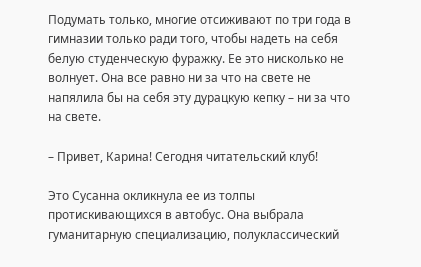Подумать только, многие отсиживают по три года в гимназии только ради того, чтобы надеть на себя белую студенческую фуражку. Ее это нисколько не волнует. Она все равно ни за что на свете не напялила бы на себя эту дурацкую кепку – ни за что на свете.

– Привет, Карина! Сегодня читательский клуб!

Это Сусанна окликнула ее из толпы протискивающихся в автобус. Она выбрала гуманитарную специализацию, полуклассический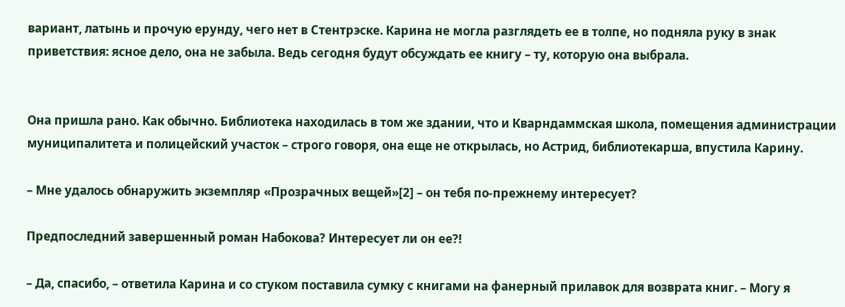вариант, латынь и прочую ерунду, чего нет в Стентрэске. Карина не могла разглядеть ее в толпе, но подняла руку в знак приветствия: ясное дело, она не забыла. Ведь сегодня будут обсуждать ее книгу – ту, которую она выбрала.


Она пришла рано. Как обычно. Библиотека находилась в том же здании, что и Кварндаммская школа, помещения администрации муниципалитета и полицейский участок – строго говоря, она еще не открылась, но Астрид, библиотекарша, впустила Карину.

– Мне удалось обнаружить экземпляр «Прозрачных вещей»[2] – он тебя по-прежнему интересует?

Предпоследний завершенный роман Набокова? Интересует ли он ее?!

– Да, спасибо, – ответила Карина и со стуком поставила сумку с книгами на фанерный прилавок для возврата книг. – Могу я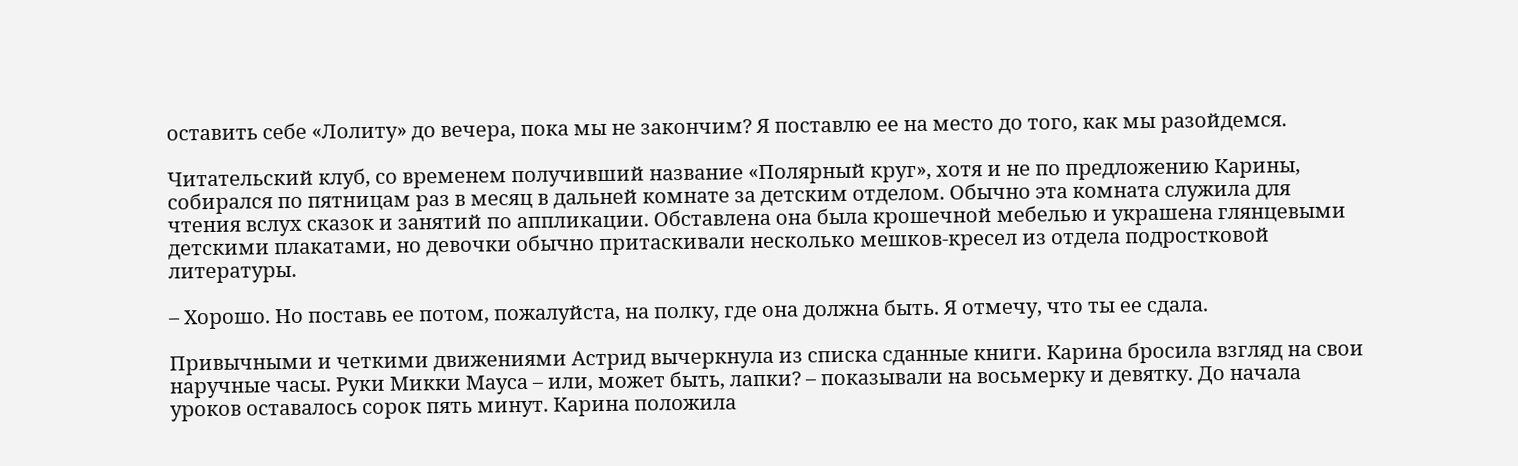оставить себе «Лолиту» до вечера, пока мы не закончим? Я поставлю ее на место до того, как мы разойдемся.

Читательский клуб, со временем получивший название «Полярный круг», хотя и не по предложению Карины, собирался по пятницам раз в месяц в дальней комнате за детским отделом. Обычно эта комната служила для чтения вслух сказок и занятий по аппликации. Обставлена она была крошечной мебелью и украшена глянцевыми детскими плакатами, но девочки обычно притаскивали несколько мешков-кресел из отдела подростковой литературы.

– Хорошо. Но поставь ее потом, пожалуйста, на полку, где она должна быть. Я отмечу, что ты ее сдала.

Привычными и четкими движениями Астрид вычеркнула из списка сданные книги. Карина бросила взгляд на свои наручные часы. Руки Микки Мауса – или, может быть, лапки? – показывали на восьмерку и девятку. До начала уроков оставалось сорок пять минут. Карина положила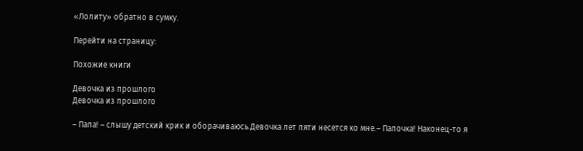«Лолиту» обратно в сумку.

Перейти на страницу:

Похожие книги

Девочка из прошлого
Девочка из прошлого

– Папа! – слышу детский крик и оборачиваюсь.Девочка лет пяти несется ко мне.– Папочка! Наконец-то я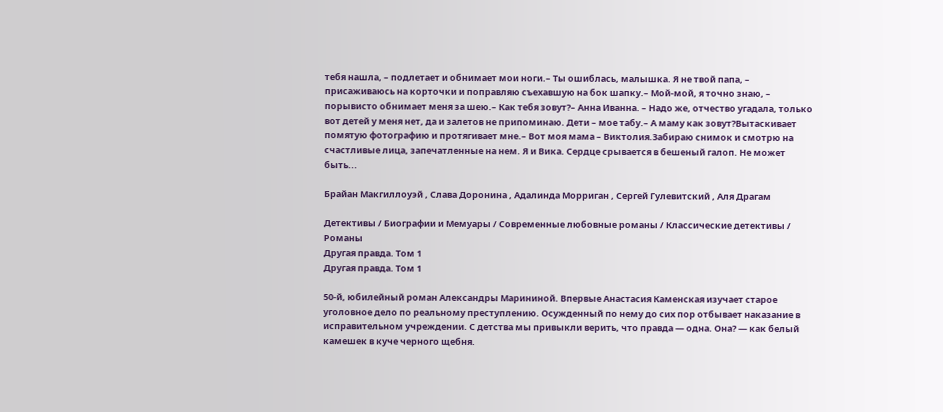тебя нашла, – подлетает и обнимает мои ноги.– Ты ошиблась, малышка. Я не твой папа, – присаживаюсь на корточки и поправляю съехавшую на бок шапку.– Мой-мой, я точно знаю, – порывисто обнимает меня за шею.– Как тебя зовут?– Анна Иванна. – Надо же, отчество угадала, только вот детей у меня нет, да и залетов не припоминаю. Дети – мое табу.– А маму как зовут?Вытаскивает помятую фотографию и протягивает мне.– Вот моя мама – Виктолия.Забираю снимок и смотрю на счастливые лица, запечатленные на нем. Я и Вика. Сердце срывается в бешеный галоп. Не может быть...

Брайан Макгиллоуэй , Слава Доронина , Адалинда Морриган , Сергей Гулевитский , Аля Драгам

Детективы / Биографии и Мемуары / Современные любовные романы / Классические детективы / Романы
Другая правда. Том 1
Другая правда. Том 1

50-й, юбилейный роман Александры Марининой. Впервые Анастасия Каменская изучает старое уголовное дело по реальному преступлению. Осужденный по нему до сих пор отбывает наказание в исправительном учреждении. С детства мы привыкли верить, что правда — одна. Она? — как белый камешек в куче черного щебня.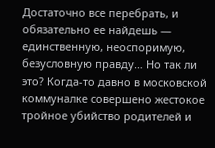Достаточно все перебрать, и обязательно ее найдешь — единственную, неоспоримую, безусловную правду… Но так ли это? Когда-то давно в московской коммуналке совершено жестокое тройное убийство родителей и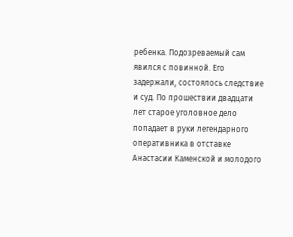ребенка. Подозреваемый сам явился с повинной. Его задержали, состоялось следствие и суд. По прошествии двадцати лет старое уголовное дело попадает в руки легендарного оперативника в отставке Анастасии Каменской и молодого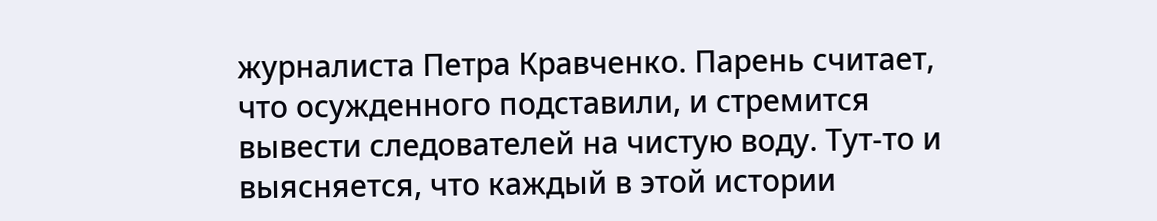журналиста Петра Кравченко. Парень считает, что осужденного подставили, и стремится вывести следователей на чистую воду. Тут-то и выясняется, что каждый в этой истории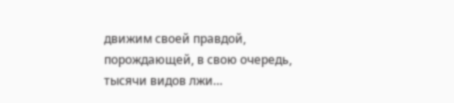движим своей правдой, порождающей, в свою очередь, тысячи видов лжи…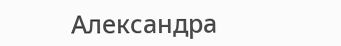Александра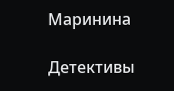Маринина

Детективы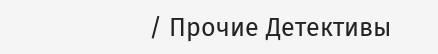/ Прочие Детективы